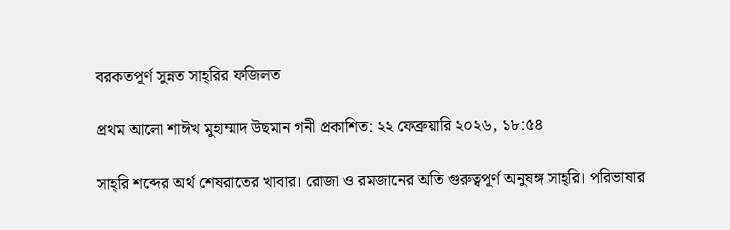বরকতপূর্ণ সুন্নত সাহ্‌রির ফজিলত

প্রথম আলো শাঈখ মুহাম্মাদ উছমান গনী প্রকাশিত: ২২ ফেব্রুয়ারি ২০২৬, ১৮:৫৪

সাহ্‌রি শব্দের অর্থ শেষরাতের খাবার। রোজা ও রমজানের অতি গুরুত্বপূর্ণ অনুষঙ্গ সাহ্‌রি। পরিভাষার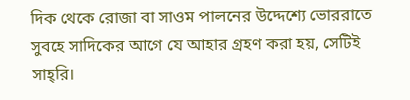দিক থেকে রোজা বা সাওম পালনের উদ্দেশ্যে ভোররাতে সুবহে সাদিকের আগে যে আহার গ্রহণ করা হয়, সেটিই সাহ্‌রি।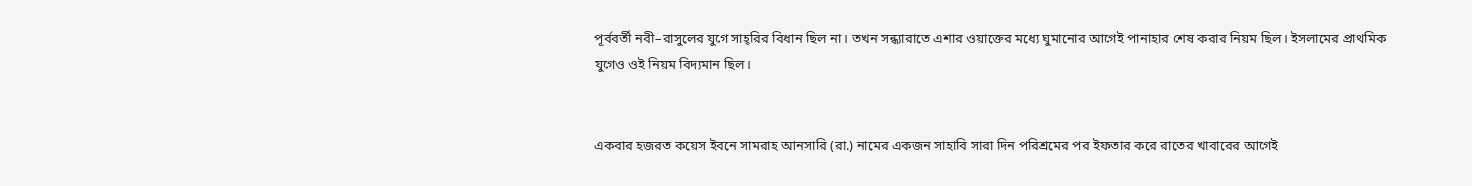পূর্ববর্তী নবী–রাসুলের যুগে সাহ্‌রির বিধান ছিল না। তখন সন্ধ্যারাতে এশার ওয়াক্তের মধ্যে ঘুমানোর আগেই পানাহার শেষ করার নিয়ম ছিল। ইসলামের প্রাথমিক যুগেও ওই নিয়ম বিদ্যমান ছিল।


একবার হজরত কয়েস ইবনে সামরাহ আনসারি (রা.) নামের একজন সাহাবি সারা দিন পরিশ্রমের পর ইফতার করে রাতের খাবারের আগেই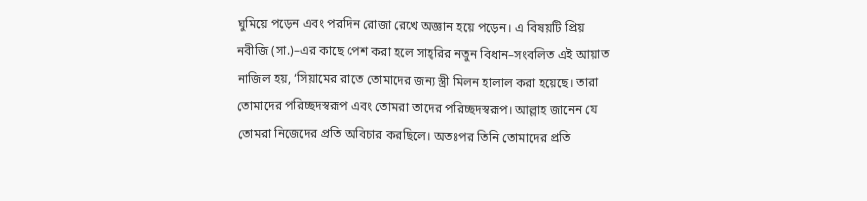ঘুমিয়ে পড়েন এবং পরদিন রোজা রেখে অজ্ঞান হয়ে পড়েন। এ বিষয়টি প্রিয় নবীজি (সা.)–এর কাছে পেশ করা হলে সাহ্‌রির নতুন বিধান–সংবলিত এই আয়াত নাজিল হয়, ‘সিয়ামের রাতে তোমাদের জন্য স্ত্রী মিলন হালাল করা হয়েছে। তারা তোমাদের পরিচ্ছদস্বরূপ এবং তোমরা তাদের পরিচ্ছদস্বরূপ। আল্লাহ জানেন যে তোমরা নিজেদের প্রতি অবিচার করছিলে। অতঃপর তিনি তোমাদের প্রতি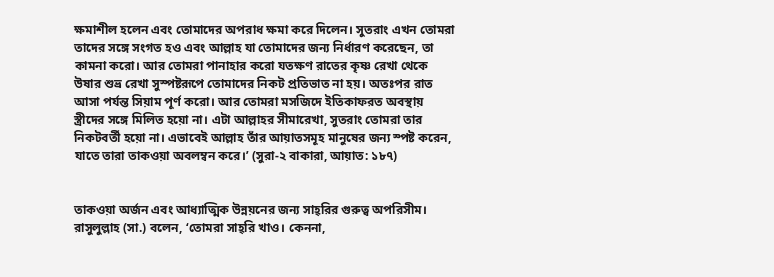ক্ষমাশীল হলেন এবং তোমাদের অপরাধ ক্ষমা করে দিলেন। সুতরাং এখন তোমরা তাদের সঙ্গে সংগত হও এবং আল্লাহ যা তোমাদের জন্য নির্ধারণ করেছেন, তা কামনা করো। আর তোমরা পানাহার করো যতক্ষণ রাতের কৃষ্ণ রেখা থেকে উষার শুভ্র রেখা সুস্পষ্টরূপে তোমাদের নিকট প্রতিভাত না হয়। অতঃপর রাত আসা পর্যন্ত সিয়াম পূর্ণ করো। আর তোমরা মসজিদে ইতিকাফরত অবস্থায় স্ত্রীদের সঙ্গে মিলিত হয়ো না। এটা আল্লাহর সীমারেখা, সুতরাং তোমরা তার নিকটবর্তী হয়ো না। এভাবেই আল্লাহ তাঁর আয়াতসমূহ মানুষের জন্য স্পষ্ট করেন, যাতে তারা তাকওয়া অবলম্বন করে।’ (সুরা-২ বাকারা, আয়াত: ১৮৭)


তাকওয়া অর্জন এবং আধ্যাত্মিক উন্নয়নের জন্য সাহ্‌রির গুরুত্ব অপরিসীম। রাসুলুল্লাহ (সা.) বলেন, ‘তোমরা সাহ্‌রি খাও। কেননা,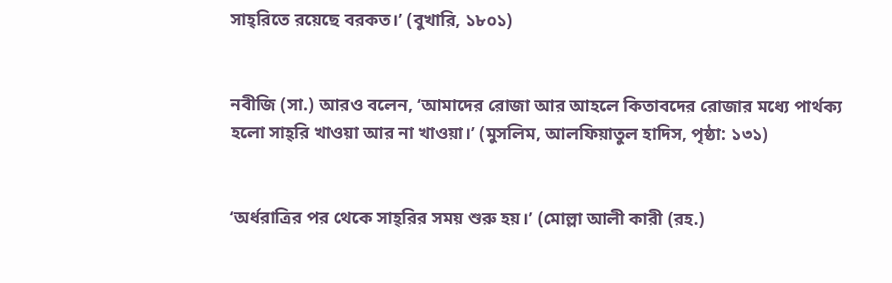সাহ্‌রিতে রয়েছে বরকত।’ (বুখারি, ১৮০১)


নবীজি (সা.) আরও বলেন, ‘আমাদের রোজা আর আহলে কিতাবদের রোজার মধ্যে পার্থক্য হলো সাহ্‌রি খাওয়া আর না খাওয়া।’ (মুসলিম, আলফিয়াতুল হাদিস, পৃষ্ঠা: ১৩১)


‘অর্ধরাত্রির পর থেকে সাহ্‌রির সময় শুরু হয়।’ (মোল্লা আলী কারী (রহ.)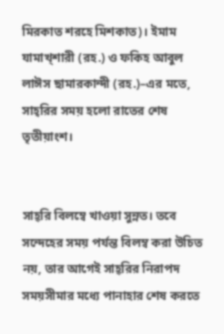মিরকাত শরহে মিশকাত)। ইমাম যামাখ্শারী (রহ.) ও ফকিহ আবুল লাঈস ছামারকান্দী (রহ.)–এর মতে, সাহ্‌রির সময় হলো রাতের শেষ তৃতীয়াংশ।


সাহ্‌রি বিলম্বে খাওয়া সুন্নত। তবে সন্দেহের সময় পর্যন্ত বিলম্ব করা উচিত নয়, তার আগেই সাহ্‌রির নিরাপদ সময়সীমার মধ্যে পানাহার শেষ করতে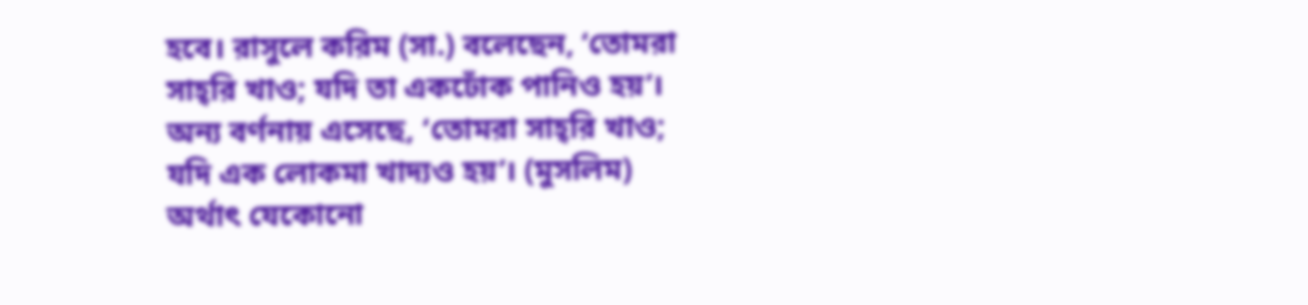হবে। রাসুলে করিম (সা.) বলেছেন, ‘তোমরা সাহ্‌রি খাও; যদি তা একঢোঁক পানিও হয়’। অন্য বর্ণনায় এসেছে, ‘তোমরা সাহ্‌রি খাও; যদি এক লোকমা খাদ্যও হয়’। (মুসলিম) অর্থাৎ যেকোনো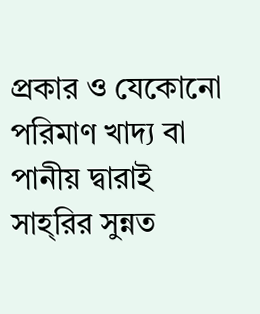প্রকার ও যেকোনো পরিমাণ খাদ্য বা পানীয় দ্বারাই সাহ্‌রির সুন্নত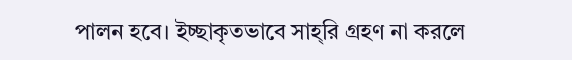পালন হবে। ইচ্ছাকৃতভাবে সাহ্‌রি গ্রহণ না করলে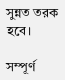সুন্নত তরক হবে।

সম্পূর্ণ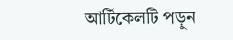আর্টিকেলটি পড়ুন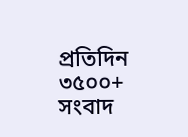প্রতিদিন ৩৫০০+ সংবাদ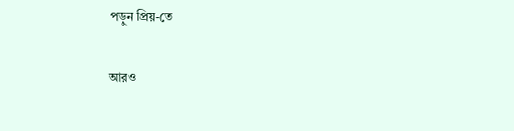পড়ুন প্রিয়-তে

আরও